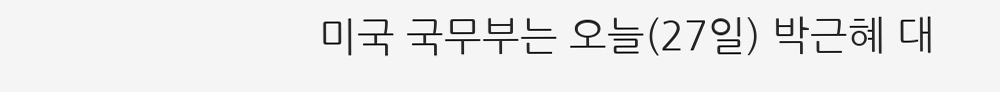미국 국무부는 오늘(27일) 박근혜 대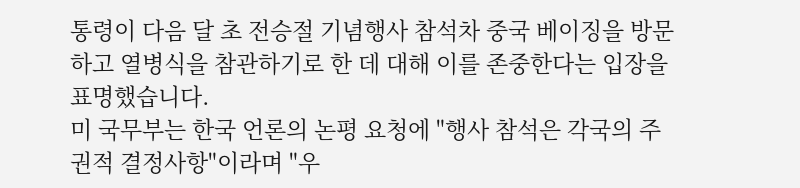통령이 다음 달 초 전승절 기념행사 참석차 중국 베이징을 방문하고 열병식을 참관하기로 한 데 대해 이를 존중한다는 입장을 표명했습니다.
미 국무부는 한국 언론의 논평 요청에 "행사 참석은 각국의 주권적 결정사항"이라며 "우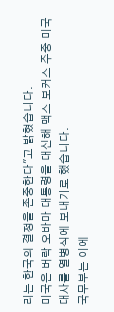리는 한국의 결정을 존중한다"고 밝혔습니다.
미국은 버락 오바마 대통령을 대신해 맥스 보커스 주중 미국대사를 열병식에 보내기로 했습니다.
국무부는 이에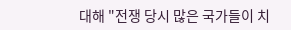대해 "전쟁 당시 많은 국가들이 치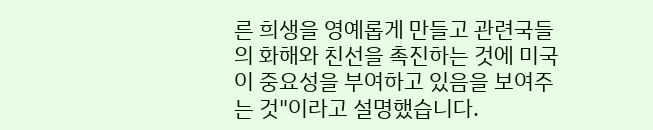른 희생을 영예롭게 만들고 관련국들의 화해와 친선을 촉진하는 것에 미국이 중요성을 부여하고 있음을 보여주는 것"이라고 설명했습니다.